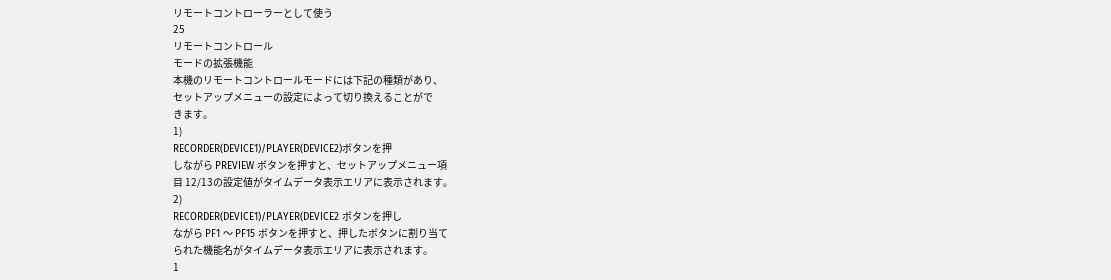リモートコントローラーとして使う
25
リモートコントロール
モードの拡張機能
本機のリモートコントロールモードには下記の種類があり、
セットアップメニューの設定によって切り換えることがで
きます。
1)
RECORDER(DEVICE1)/PLAYER(DEVICE2)ボタンを押
しながら PREVIEW ボタンを押すと、セットアップメニュー項
目 12/13の設定値がタイムデータ表示エリアに表示されます。
2)
RECORDER(DEVICE1)/PLAYER(DEVICE2 ボタンを押し
ながら PF1 〜 PF15 ボタンを押すと、押したボタンに割り当て
られた機能名がタイムデータ表示エリアに表示されます。
1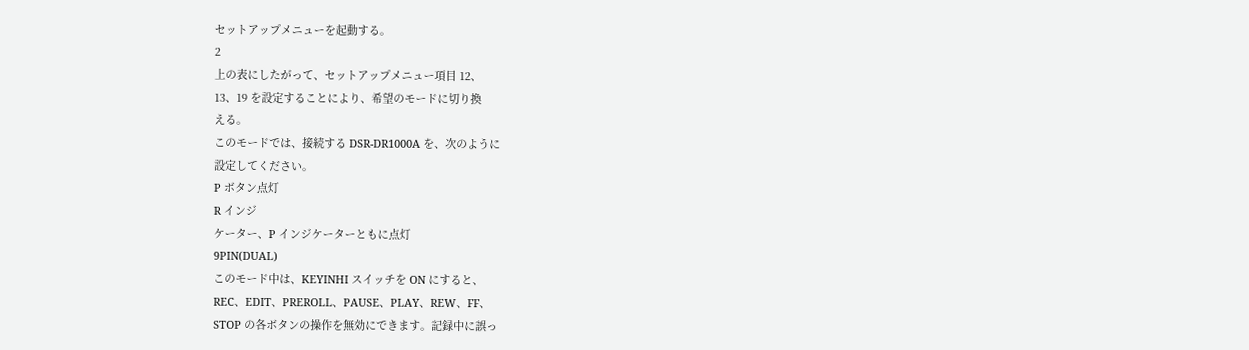セットアップメニューを起動する。
2
上の表にしたがって、セットアップメニュー項目 12、
13、19 を設定することにより、希望のモードに切り換
える。
このモードでは、接続する DSR-DR1000A を、次のように
設定してください。
P ボタン点灯
R インジ
ケーター、P インジケーターともに点灯
9PIN(DUAL)
このモード中は、KEYINHI スイッチを ON にすると、
REC、EDIT、PREROLL、PAUSE、PLAY、REW、FF、
STOP の各ボタンの操作を無効にできます。記録中に誤っ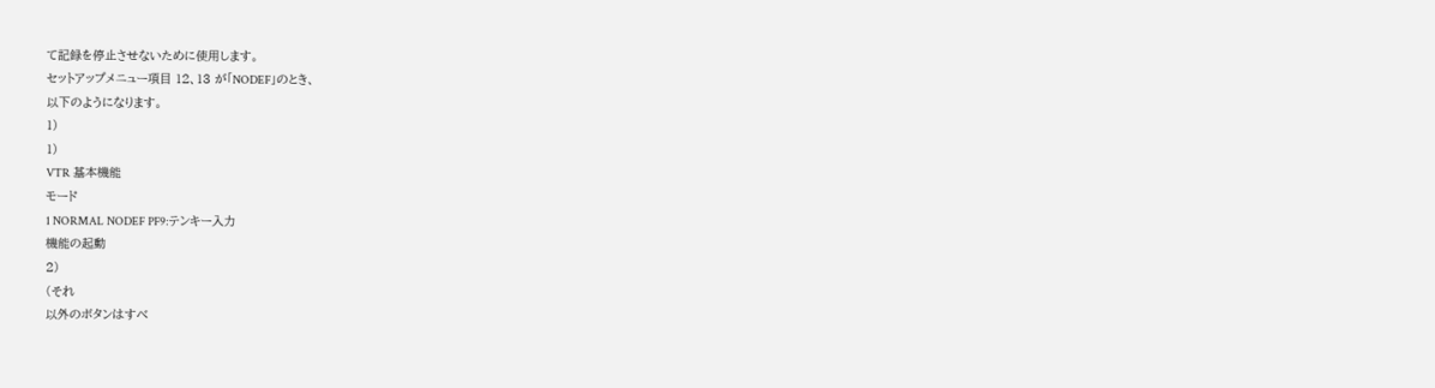て記録を停止させないために使用します。
セットアップメニュー項目 12、13 が「NODEF」のとき、
以下のようになります。
1)
1)
VTR 基本機能
モード
1 NORMAL NODEF PF9:テンキー入力
機能の起動
2)
(それ
以外のボタンはすべ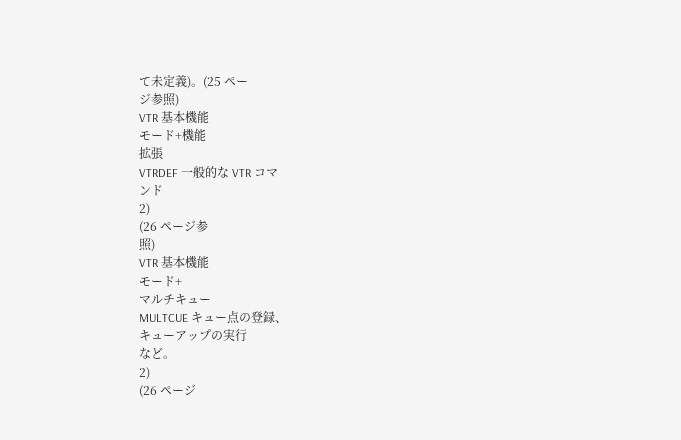て未定義)。(25 ペー
ジ参照)
VTR 基本機能
モード+機能
拡張
VTRDEF 一般的な VTR コマ
ンド
2)
(26 ページ参
照)
VTR 基本機能
モード+
マルチキュー
MULTCUE キュー点の登録、
キューアップの実行
など。
2)
(26 ページ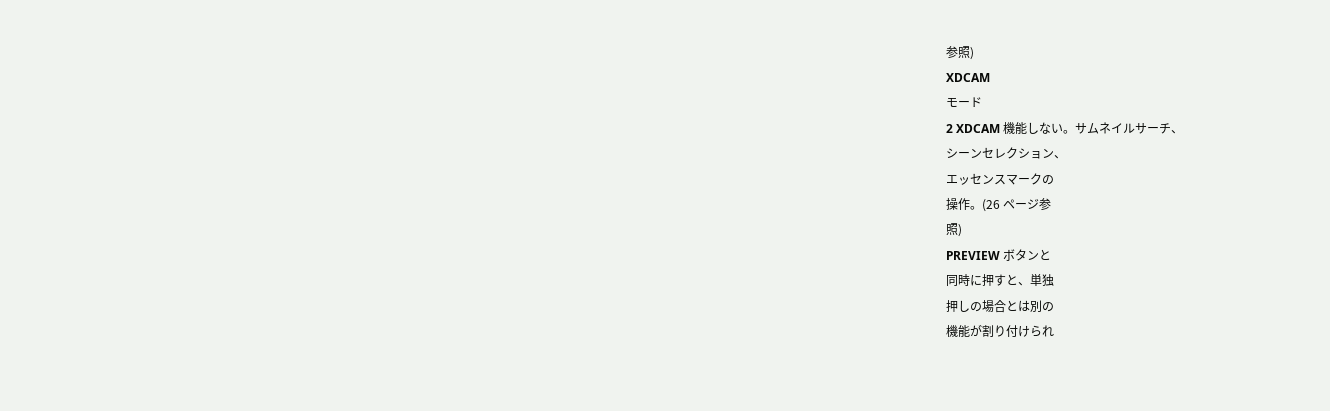参照)
XDCAM
モード
2 XDCAM 機能しない。サムネイルサーチ、
シーンセレクション、
エッセンスマークの
操作。(26 ページ参
照)
PREVIEW ボタンと
同時に押すと、単独
押しの場合とは別の
機能が割り付けられ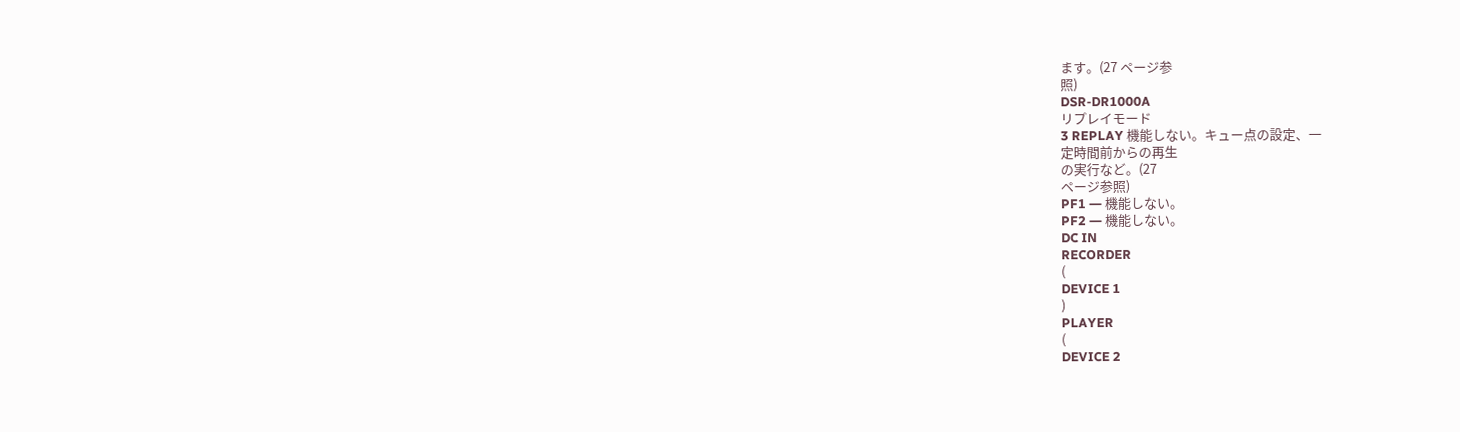ます。(27 ページ参
照)
DSR-DR1000A
リプレイモード
3 REPLAY 機能しない。キュー点の設定、一
定時間前からの再生
の実行など。(27
ページ参照)
PF1 ― 機能しない。
PF2 ― 機能しない。
DC IN
RECORDER
(
DEVICE 1
)
PLAYER
(
DEVICE 2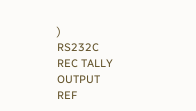)
RS232C
REC TALLY
OUTPUT
REF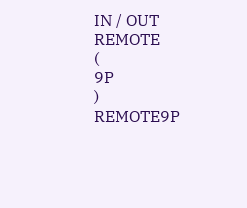IN / OUT
REMOTE
(
9P
)
REMOTE9P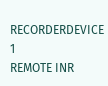RECORDERDEVICE 1
REMOTE INR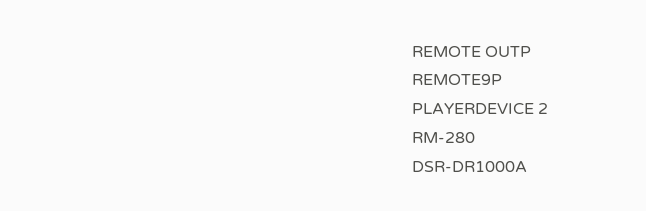REMOTE OUTP
REMOTE9P
PLAYERDEVICE 2
RM-280
DSR-DR1000A